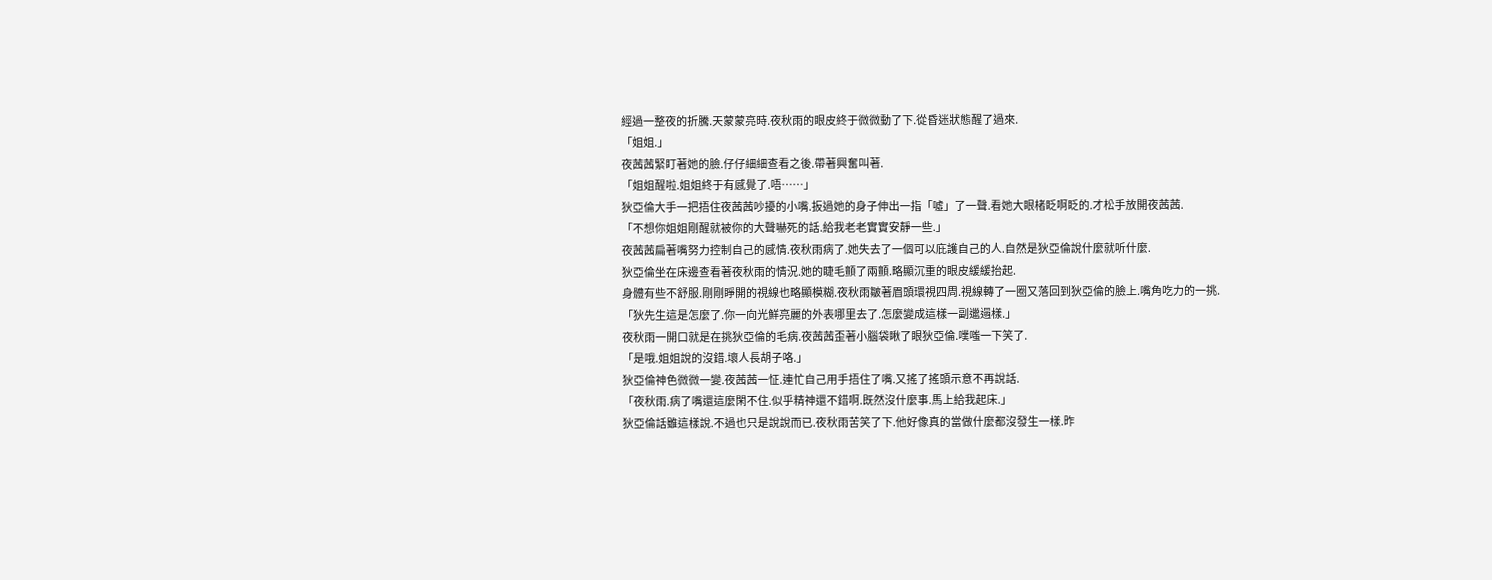經過一整夜的折騰.天蒙蒙亮時.夜秋雨的眼皮終于微微動了下.從昏迷狀態醒了過來.
「姐姐.」
夜茜茜緊盯著她的臉.仔仔細細查看之後.帶著興奮叫著.
「姐姐醒啦.姐姐終于有感覺了.唔……」
狄亞倫大手一把捂住夜茜茜吵擾的小嘴.扳過她的身子伸出一指「噓」了一聲.看她大眼楮眨啊眨的.才松手放開夜茜茜.
「不想你姐姐剛醒就被你的大聲嚇死的話.給我老老實實安靜一些.」
夜茜茜扁著嘴努力控制自己的感情.夜秋雨病了.她失去了一個可以庇護自己的人.自然是狄亞倫說什麼就听什麼.
狄亞倫坐在床邊查看著夜秋雨的情況.她的睫毛顫了兩顫.略顯沉重的眼皮緩緩抬起.
身體有些不舒服.剛剛睜開的視線也略顯模糊.夜秋雨皺著眉頭環視四周.視線轉了一圈又落回到狄亞倫的臉上.嘴角吃力的一挑.
「狄先生這是怎麼了.你一向光鮮亮麗的外表哪里去了.怎麼變成這樣一副邋遢樣.」
夜秋雨一開口就是在挑狄亞倫的毛病.夜茜茜歪著小腦袋瞅了眼狄亞倫.噗嗤一下笑了.
「是哦.姐姐說的沒錯.壞人長胡子咯.」
狄亞倫神色微微一變.夜茜茜一怔.連忙自己用手捂住了嘴.又搖了搖頭示意不再說話.
「夜秋雨.病了嘴還這麼閑不住.似乎精神還不錯啊.既然沒什麼事.馬上給我起床.」
狄亞倫話雖這樣說.不過也只是說說而已.夜秋雨苦笑了下.他好像真的當做什麼都沒發生一樣.昨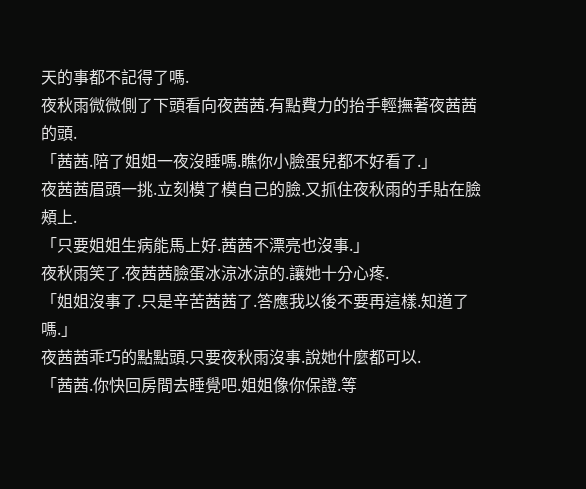天的事都不記得了嗎.
夜秋雨微微側了下頭看向夜茜茜.有點費力的抬手輕撫著夜茜茜的頭.
「茜茜.陪了姐姐一夜沒睡嗎.瞧你小臉蛋兒都不好看了.」
夜茜茜眉頭一挑.立刻模了模自己的臉.又抓住夜秋雨的手貼在臉頰上.
「只要姐姐生病能馬上好.茜茜不漂亮也沒事.」
夜秋雨笑了.夜茜茜臉蛋冰涼冰涼的.讓她十分心疼.
「姐姐沒事了.只是辛苦茜茜了.答應我以後不要再這樣.知道了嗎.」
夜茜茜乖巧的點點頭.只要夜秋雨沒事.說她什麼都可以.
「茜茜.你快回房間去睡覺吧.姐姐像你保證.等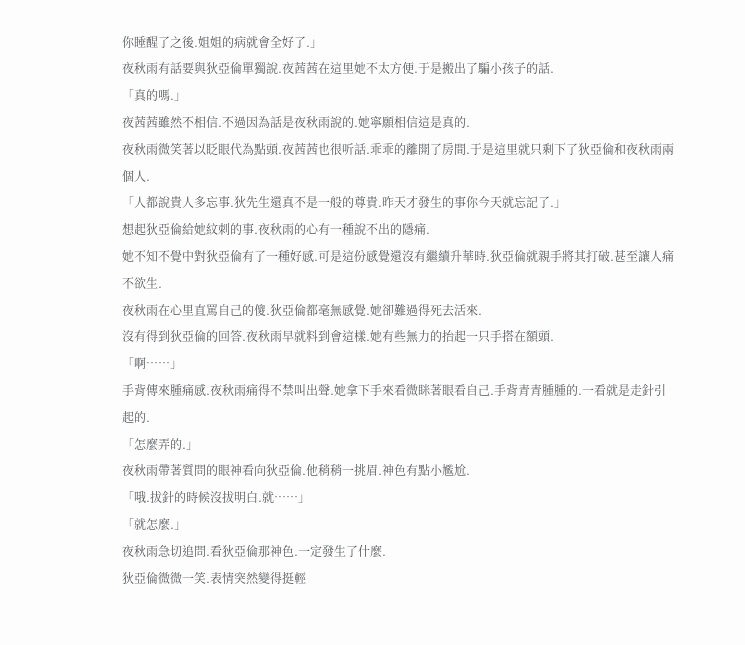你睡醒了之後.姐姐的病就會全好了.」
夜秋雨有話要與狄亞倫單獨說.夜茜茜在這里她不太方便.于是搬出了騙小孩子的話.
「真的嗎.」
夜茜茜雖然不相信.不過因為話是夜秋雨說的.她寧願相信這是真的.
夜秋雨微笑著以眨眼代為點頭.夜茜茜也很听話.乖乖的離開了房間.于是這里就只剩下了狄亞倫和夜秋雨兩個人.
「人都說貴人多忘事.狄先生還真不是一般的尊貴.昨天才發生的事你今天就忘記了.」
想起狄亞倫給她紋刺的事.夜秋雨的心有一種說不出的隱痛.
她不知不覺中對狄亞倫有了一種好感.可是這份感覺還沒有繼續升華時.狄亞倫就親手將其打破.甚至讓人痛不欲生.
夜秋雨在心里直罵自己的傻.狄亞倫都毫無感覺.她卻難過得死去活來.
沒有得到狄亞倫的回答.夜秋雨早就料到會這樣.她有些無力的抬起一只手搭在額頭.
「啊……」
手背傳來腫痛感.夜秋雨痛得不禁叫出聲.她拿下手來看微眯著眼看自己.手背青青腫腫的.一看就是走針引起的.
「怎麼弄的.」
夜秋雨帶著質問的眼神看向狄亞倫.他稍稍一挑眉.神色有點小尷尬.
「哦.拔針的時候沒拔明白.就……」
「就怎麼.」
夜秋雨急切追問.看狄亞倫那神色.一定發生了什麼.
狄亞倫微微一笑.表情突然變得挺輕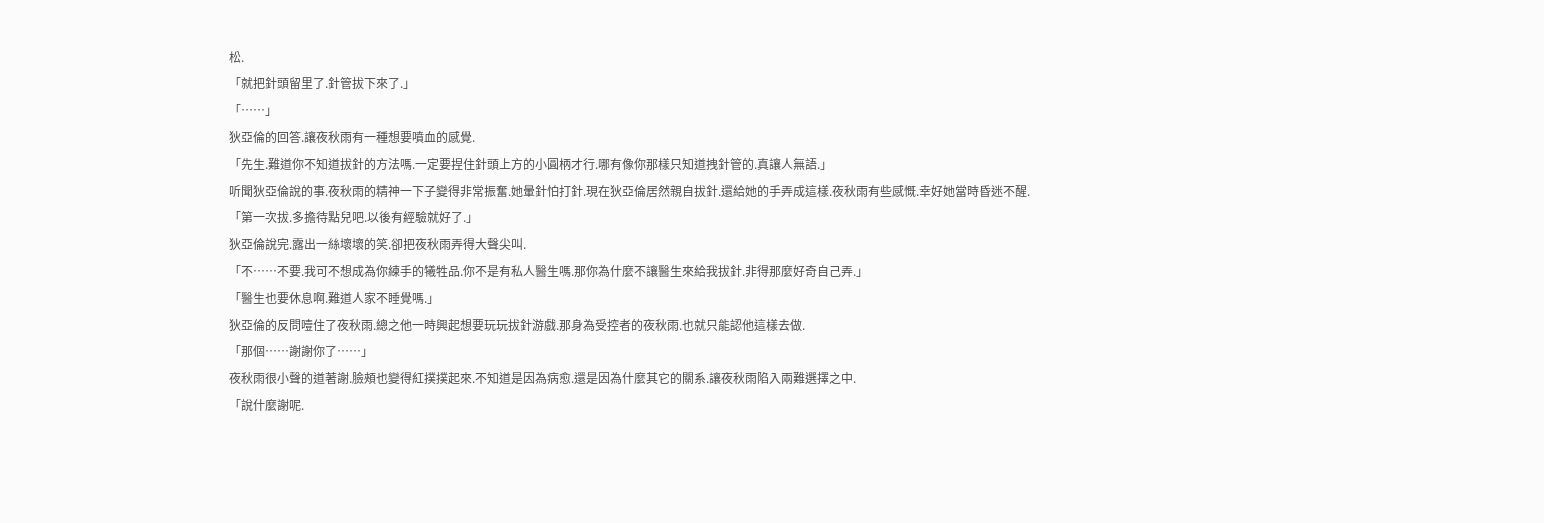松.
「就把針頭留里了.針管拔下來了.」
「……」
狄亞倫的回答.讓夜秋雨有一種想要噴血的感覺.
「先生.難道你不知道拔針的方法嗎.一定要捏住針頭上方的小圓柄才行.哪有像你那樣只知道拽針管的.真讓人無語.」
听聞狄亞倫說的事.夜秋雨的精神一下子變得非常振奮.她暈針怕打針.現在狄亞倫居然親自拔針.還給她的手弄成這樣.夜秋雨有些感慨.幸好她當時昏迷不醒.
「第一次拔.多擔待點兒吧.以後有經驗就好了.」
狄亞倫說完.露出一絲壞壞的笑.卻把夜秋雨弄得大聲尖叫.
「不……不要.我可不想成為你練手的犧牲品.你不是有私人醫生嗎.那你為什麼不讓醫生來給我拔針.非得那麼好奇自己弄.」
「醫生也要休息啊.難道人家不睡覺嗎.」
狄亞倫的反問噎住了夜秋雨.總之他一時興起想要玩玩拔針游戲.那身為受控者的夜秋雨.也就只能認他這樣去做.
「那個……謝謝你了……」
夜秋雨很小聲的道著謝.臉頰也變得紅撲撲起來.不知道是因為病愈.還是因為什麼其它的關系.讓夜秋雨陷入兩難選擇之中.
「說什麼謝呢.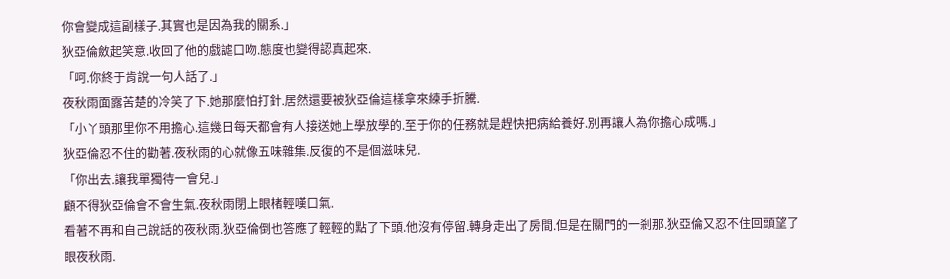你會變成這副樣子.其實也是因為我的關系.」
狄亞倫斂起笑意.收回了他的戲謔口吻.態度也變得認真起來.
「呵.你終于肯說一句人話了.」
夜秋雨面露苦楚的冷笑了下.她那麼怕打針.居然還要被狄亞倫這樣拿來練手折騰.
「小丫頭那里你不用擔心.這幾日每天都會有人接送她上學放學的.至于你的任務就是趕快把病給養好.別再讓人為你擔心成嗎.」
狄亞倫忍不住的勸著.夜秋雨的心就像五味雜集.反復的不是個滋味兒.
「你出去.讓我單獨待一會兒.」
顧不得狄亞倫會不會生氣.夜秋雨閉上眼楮輕嘆口氣.
看著不再和自己說話的夜秋雨.狄亞倫倒也答應了輕輕的點了下頭.他沒有停留.轉身走出了房間.但是在關門的一剎那.狄亞倫又忍不住回頭望了眼夜秋雨.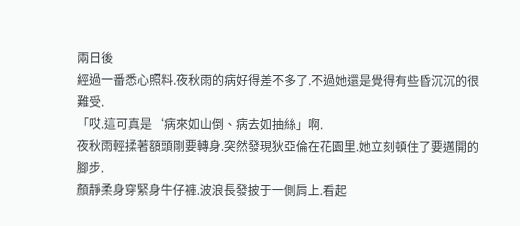兩日後
經過一番悉心照料.夜秋雨的病好得差不多了.不過她還是覺得有些昏沉沉的很難受.
「哎.這可真是‘病來如山倒、病去如抽絲」啊.
夜秋雨輕揉著額頭剛要轉身.突然發現狄亞倫在花園里.她立刻頓住了要邁開的腳步.
顏靜柔身穿緊身牛仔褲.波浪長發披于一側肩上.看起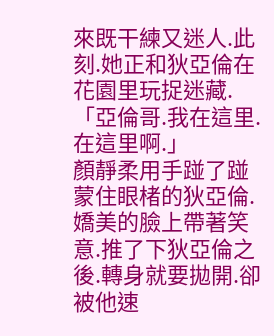來既干練又迷人.此刻.她正和狄亞倫在花園里玩捉迷藏.
「亞倫哥.我在這里.在這里啊.」
顏靜柔用手踫了踫蒙住眼楮的狄亞倫.嬌美的臉上帶著笑意.推了下狄亞倫之後.轉身就要拋開.卻被他速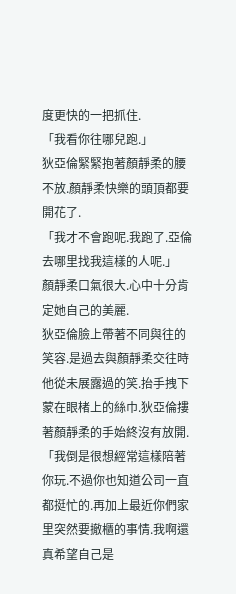度更快的一把抓住.
「我看你往哪兒跑.」
狄亞倫緊緊抱著顏靜柔的腰不放.顏靜柔快樂的頭頂都要開花了.
「我才不會跑呢.我跑了.亞倫去哪里找我這樣的人呢.」
顏靜柔口氣很大.心中十分肯定她自己的美麗.
狄亞倫臉上帶著不同與往的笑容.是過去與顏靜柔交往時他從未展露過的笑.抬手拽下蒙在眼楮上的絲巾.狄亞倫摟著顏靜柔的手始終沒有放開.
「我倒是很想經常這樣陪著你玩.不過你也知道公司一直都挺忙的.再加上最近你們家里突然要撤櫃的事情.我啊還真希望自己是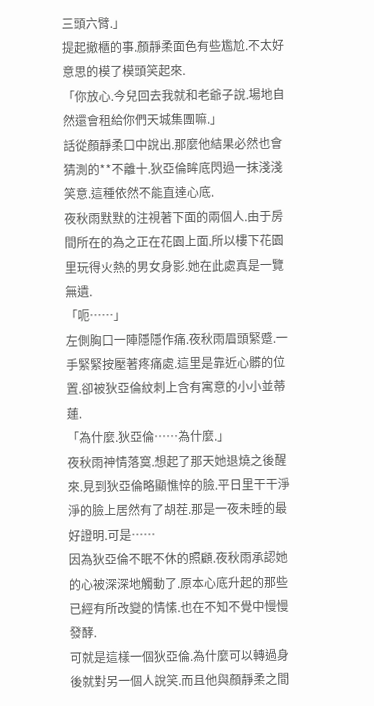三頭六臂.」
提起撤櫃的事.顏靜柔面色有些尷尬.不太好意思的模了模頭笑起來.
「你放心.今兒回去我就和老爺子說.場地自然還會租給你們天城集團嘛.」
話從顏靜柔口中說出.那麼他結果必然也會猜測的**不離十.狄亞倫眸底閃過一抹淺淺笑意.這種依然不能直達心底.
夜秋雨默默的注視著下面的兩個人.由于房間所在的為之正在花園上面.所以樓下花園里玩得火熱的男女身影.她在此處真是一覽無遺.
「呃……」
左側胸口一陣隱隱作痛.夜秋雨眉頭緊蹙.一手緊緊按壓著疼痛處.這里是靠近心髒的位置.卻被狄亞倫紋刺上含有寓意的小小並蒂蓮.
「為什麼.狄亞倫……為什麼.」
夜秋雨神情落寞.想起了那天她退燒之後醒來.見到狄亞倫略顯憔悴的臉.平日里干干淨淨的臉上居然有了胡茬.那是一夜未睡的最好證明.可是……
因為狄亞倫不眠不休的照顧.夜秋雨承認她的心被深深地觸動了.原本心底升起的那些已經有所改變的情愫.也在不知不覺中慢慢發酵.
可就是這樣一個狄亞倫.為什麼可以轉過身後就對另一個人說笑.而且他與顏靜柔之間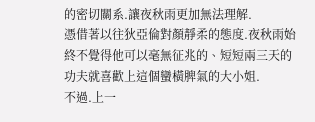的密切關系.讓夜秋雨更加無法理解.
憑借著以往狄亞倫對顏靜柔的態度.夜秋雨始終不覺得他可以毫無征兆的、短短兩三天的功夫就喜歡上這個蠻橫脾氣的大小姐.
不過.上一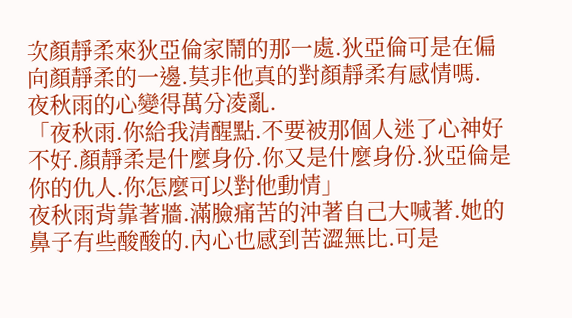次顏靜柔來狄亞倫家鬧的那一處.狄亞倫可是在偏向顏靜柔的一邊.莫非他真的對顏靜柔有感情嗎.
夜秋雨的心變得萬分凌亂.
「夜秋雨.你給我清醒點.不要被那個人迷了心神好不好.顏靜柔是什麼身份.你又是什麼身份.狄亞倫是你的仇人.你怎麼可以對他動情」
夜秋雨背靠著牆.滿臉痛苦的沖著自己大喊著.她的鼻子有些酸酸的.內心也感到苦澀無比.可是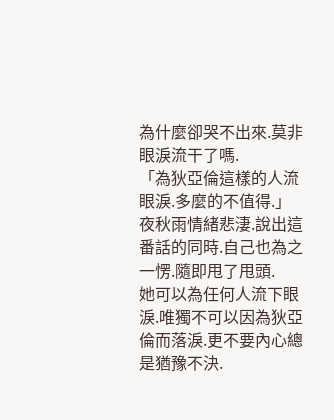為什麼卻哭不出來.莫非眼淚流干了嗎.
「為狄亞倫這樣的人流眼淚.多麼的不值得.」
夜秋雨情緒悲淒.說出這番話的同時.自己也為之一愣.隨即甩了甩頭.
她可以為任何人流下眼淚.唯獨不可以因為狄亞倫而落淚.更不要內心總是猶豫不決.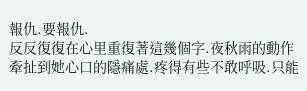報仇.要報仇.
反反復復在心里重復著這幾個字.夜秋雨的動作牽扯到她心口的隱痛處.疼得有些不敢呼吸.只能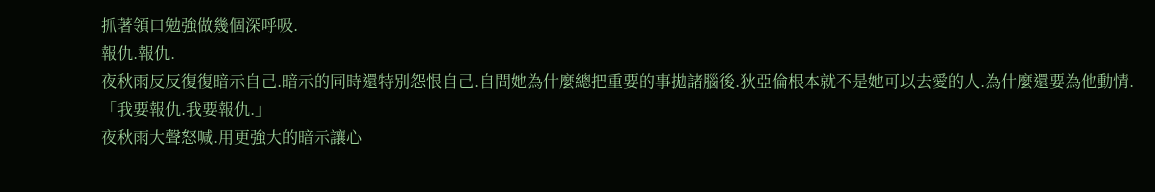抓著領口勉強做幾個深呼吸.
報仇.報仇.
夜秋雨反反復復暗示自己.暗示的同時還特別怨恨自己.自問她為什麼總把重要的事拋諸腦後.狄亞倫根本就不是她可以去愛的人.為什麼還要為他動情.
「我要報仇.我要報仇.」
夜秋雨大聲怒喊.用更強大的暗示讓心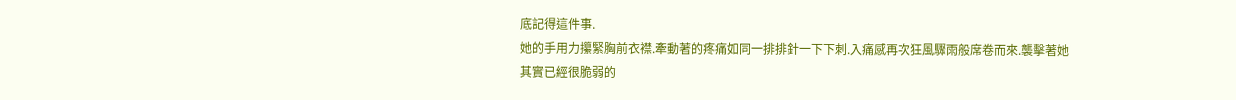底記得這件事.
她的手用力攥緊胸前衣襟.牽動著的疼痛如同一排排針一下下刺.入痛感再次狂風驟雨般席卷而來.襲擊著她其實已經很脆弱的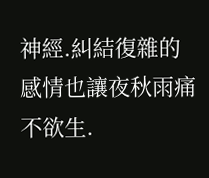神經.糾結復雜的感情也讓夜秋雨痛不欲生.